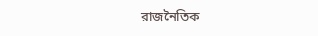রাজনৈতিক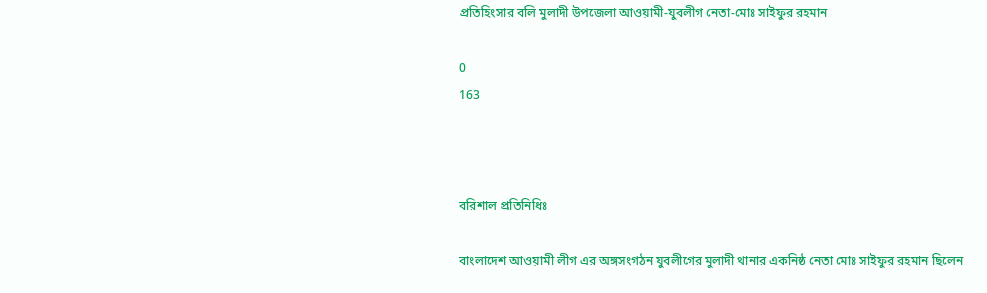প্রতিহিংসার বলি মুলাদী উপজেলা আওয়ামী-যুবলীগ নেতা-মোঃ সাইফুর রহমান

0
163



বরিশাল প্রতিনিধিঃ

বাংলাদেশ আওয়ামী লীগ এর অঙ্গসংগঠন যুবলীগের মুলাদী থানার একনিষ্ঠ নেতা মোঃ সাইফুর রহমান ছিলেন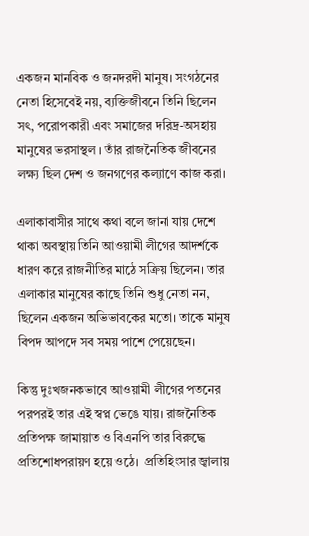একজন মানবিক ও জনদরদী মানুষ। সংগঠনের নেতা হিসেবেই নয়, ব্যক্তিজীবনে তিনি ছিলেন সৎ, পরোপকারী এবং সমাজের দরিদ্র-অসহায় মানুষের ভরসাস্থল । তাঁর রাজনৈতিক জীবনের লক্ষ্য ছিল দেশ ও জনগণের কল্যাণে কাজ করা।

এলাকাবাসীর সাথে কথা বলে জানা যায় দেশে থাকা অবস্থায় তিনি আওয়ামী লীগের আদর্শকে ধারণ করে রাজনীতির মাঠে সক্রিয় ছিলেন। তার এলাকার মানুষের কাছে তিনি শুধু নেতা নন, ছিলেন একজন অভিভাবকের মতো। তাকে মানুষ বিপদ আপদে সব সময় পাশে পেয়েছেন।

কিন্তু দুঃখজনকভাবে আওয়ামী লীগের পতনের পরপরই তার এই স্বপ্ন ভেঙে যায়। রাজনৈতিক প্রতিপক্ষ জামায়াত ও বিএনপি তার বিরুদ্ধে প্রতিশোধপরায়ণ হয়ে ওঠে।  প্রতিহিংসার জ্বালায়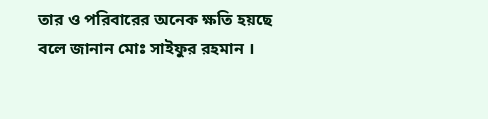তার ও পরিবারের অনেক ক্ষতি হয়ছে বলে জানান মোঃ সাইফুর রহমান ।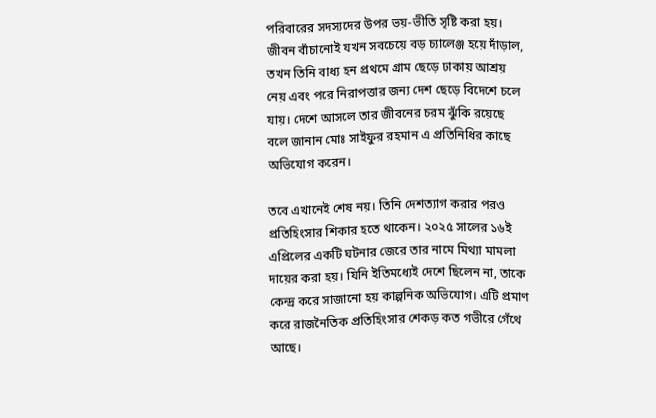পরিবারের সদস্যদের উপর ভয়-ভীতি সৃষ্টি করা হয়।  জীবন বাঁচানোই যখন সবচেয়ে বড় চ্যালেঞ্জ হয়ে দাঁড়াল, তখন তিনি বাধ্য হন প্রথমে গ্রাম ছেড়ে ঢাকায় আশ্রয় নেয় এবং পরে নিরাপত্তার জন্য দেশ ছেড়ে বিদেশে চলে যায়। দেশে আসলে তার জীবনের চরম ঝুঁকি রয়েছে বলে জানান মোঃ সাইফুর রহমান এ প্রতিনিধির কাছে অভিযোগ করেন।

তবে এখানেই শেষ নয়। তিনি দেশত্যাগ করার পরও প্রতিহিংসার শিকার হতে থাকেন। ২০২৫ সালের ১৬ই এপ্রিলের একটি ঘটনার জেরে তার নামে মিথ্যা মামলা দায়ের করা হয়। যিনি ইতিমধ্যেই দেশে ছিলেন না, তাকে কেন্দ্র করে সাজানো হয় কাল্পনিক অভিযোগ। এটি প্রমাণ করে রাজনৈতিক প্রতিহিংসার শেকড় কত গভীরে গেঁথে আছে।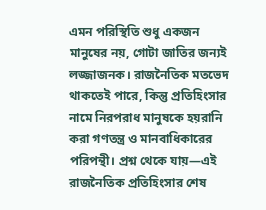এমন পরিস্থিতি শুধু একজন মানুষের নয়, গোটা জাতির জন্যই লজ্জাজনক। রাজনৈতিক মতভেদ থাকতেই পারে, কিন্তু প্রতিহিংসার নামে নিরপরাধ মানুষকে হয়রানি করা গণতন্ত্র ও মানবাধিকারের পরিপন্থী। প্রশ্ন থেকে যায়—এই রাজনৈতিক প্রতিহিংসার শেষ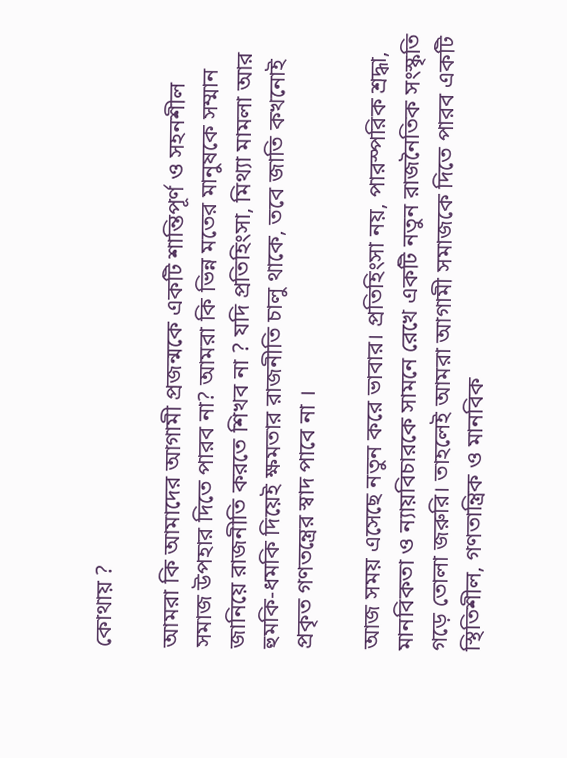কোথায় ?

আমরা কি আমাদের আগামী প্রজন্মকে একটি শান্তিপূর্ণ ও সহনশীল সমাজ উপহার দিতে পারব না? আমরা কি ভিন্ন মতের মানুষকে সম্মান জানিয়ে রাজনীতি করতে শিখব না ? যদি প্রতিহিংসা, মিথ্যা মামলা আর হুমকি-ধমকি দিয়েই ক্ষমতার রাজনীতি চালু থাকে, তবে জাতি কখনোই প্রকৃত গণতন্ত্রের স্বাদ পাবে না ।

আজ সময় এসেছে নতুন করে ভাবার। প্রতিহিংসা নয়, পারস্পরিক শ্রদ্ধা, মানবিকতা ও ন্যায়বিচারকে সামনে রেখে একটি নতুন রাজনৈতিক সংস্কৃতি গড়ে তোলা জরুরি। তাহলেই আমরা আগামী সমাজকে দিতে পারব একটি স্থিতিশীল, গণতান্ত্রিক ও মানবিক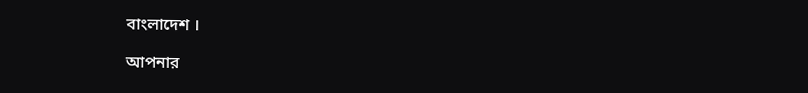বাংলাদেশ ।

আপনার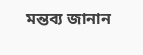মন্তব্য জানান